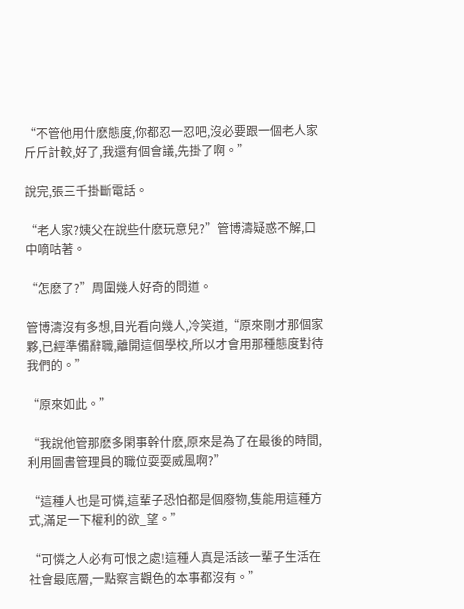“不管他用什麽態度,你都忍一忍吧,沒必要跟一個老人家斤斤計較,好了,我還有個會議,先掛了啊。”

說完,張三千掛斷電話。

“老人家?姨父在說些什麽玩意兒?”管博濤疑惑不解,口中嘀咕著。

“怎麽了?”周圍幾人好奇的問道。

管博濤沒有多想,目光看向幾人,冷笑道,“原來剛才那個家夥,已經準備辭職,離開這個學校,所以才會用那種態度對待我們的。”

“原來如此。”

“我說他管那麽多閑事幹什麽,原來是為了在最後的時間,利用圖書管理員的職位耍耍威風啊?”

“這種人也是可憐,這輩子恐怕都是個廢物,隻能用這種方式,滿足一下權利的欲_望。”

“可憐之人必有可恨之處!這種人真是活該一輩子生活在社會最底層,一點察言觀色的本事都沒有。”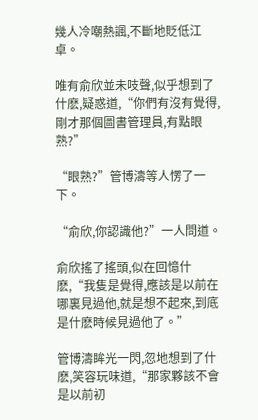幾人冷嘲熱諷,不斷地貶低江卓。

唯有俞欣並未吱聲,似乎想到了什麽,疑惑道,“你們有沒有覺得,剛才那個圖書管理員,有點眼熟?”

“眼熟?”管博濤等人愣了一下。

“俞欣,你認識他?”一人問道。

俞欣搖了搖頭,似在回憶什麽,“我隻是覺得,應該是以前在哪裏見過他,就是想不起來,到底是什麽時候見過他了。”

管博濤眸光一閃,忽地想到了什麽,笑容玩味道,“那家夥該不會是以前初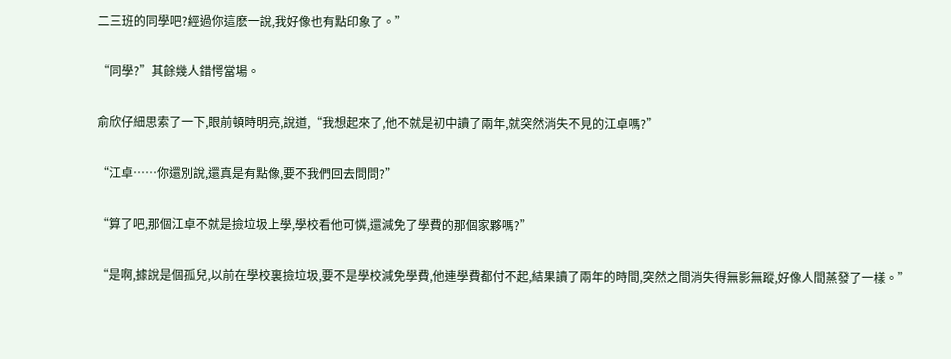二三班的同學吧?經過你這麽一說,我好像也有點印象了。”

“同學?”其餘幾人錯愕當場。

俞欣仔細思索了一下,眼前頓時明亮,說道,“我想起來了,他不就是初中讀了兩年,就突然消失不見的江卓嗎?”

“江卓……你還別說,還真是有點像,要不我們回去問問?”

“算了吧,那個江卓不就是撿垃圾上學,學校看他可憐,還減免了學費的那個家夥嗎?”

“是啊,據說是個孤兒,以前在學校裏撿垃圾,要不是學校減免學費,他連學費都付不起,結果讀了兩年的時間,突然之間消失得無影無蹤,好像人間蒸發了一樣。”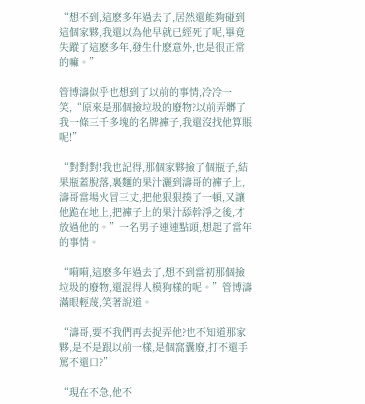“想不到,這麽多年過去了,居然還能夠碰到這個家夥,我還以為他早就已經死了呢,畢竟失蹤了這麽多年,發生什麽意外,也是很正常的嘛。”

管博濤似乎也想到了以前的事情,冷冷一笑,“原來是那個撿垃圾的廢物?以前弄髒了我一條三千多塊的名牌褲子,我還沒找他算賬呢!”

“對對對!我也記得,那個家夥撿了個瓶子,結果瓶蓋脫落,裏麵的果汁灑到濤哥的褲子上,濤哥當場火冒三丈,把他狠狠揍了一頓,又讓他跪在地上,把褲子上的果汁舔幹淨之後,才放過他的。”一名男子連連點頭,想起了當年的事情。

“嗬嗬,這麽多年過去了,想不到當初那個撿垃圾的廢物,還混得人模狗樣的呢。”管博濤滿眼輕蔑,笑著說道。

“濤哥,要不我們再去捉弄他?也不知道那家夥,是不是跟以前一樣,是個窩囊廢,打不還手罵不還口?”

“現在不急,他不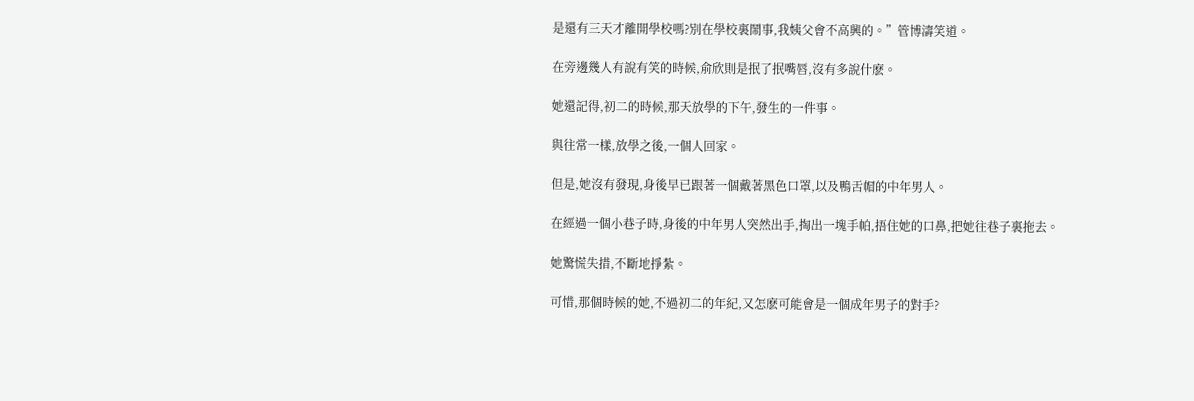是還有三天才離開學校嗎?別在學校裏鬧事,我姨父會不高興的。”管博濤笑道。

在旁邊幾人有說有笑的時候,俞欣則是抿了抿嘴唇,沒有多說什麽。

她還記得,初二的時候,那天放學的下午,發生的一件事。

與往常一樣,放學之後,一個人回家。

但是,她沒有發現,身後早已跟著一個戴著黑色口罩,以及鴨舌帽的中年男人。

在經過一個小巷子時,身後的中年男人突然出手,掏出一塊手帕,捂住她的口鼻,把她往巷子裏拖去。

她驚慌失措,不斷地掙紮。

可惜,那個時候的她,不過初二的年紀,又怎麽可能會是一個成年男子的對手?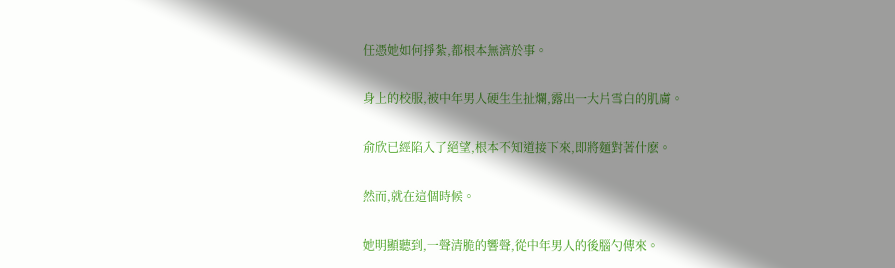任憑她如何掙紮,都根本無濟於事。

身上的校服,被中年男人硬生生扯爛,露出一大片雪白的肌膚。

俞欣已經陷入了絕望,根本不知道接下來,即將麵對著什麽。

然而,就在這個時候。

她明顯聽到,一聲清脆的響聲,從中年男人的後腦勺傳來。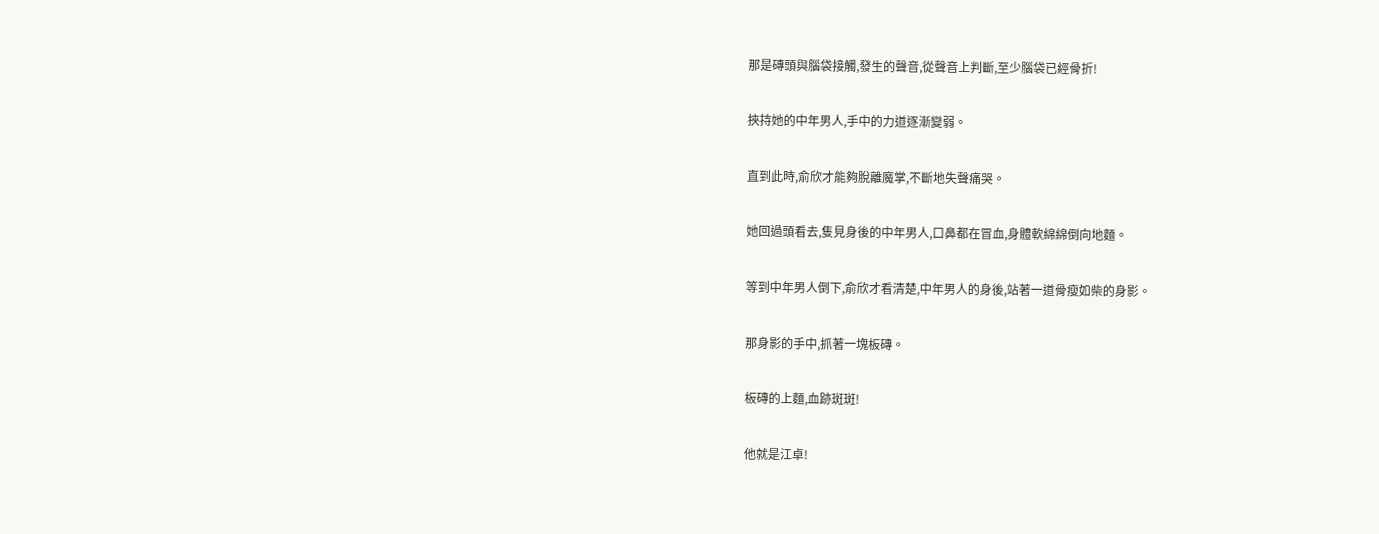那是磚頭與腦袋接觸,發生的聲音,從聲音上判斷,至少腦袋已經骨折!

挾持她的中年男人,手中的力道逐漸變弱。

直到此時,俞欣才能夠脫離魔掌,不斷地失聲痛哭。

她回過頭看去,隻見身後的中年男人,口鼻都在冒血,身體軟綿綿倒向地麵。

等到中年男人倒下,俞欣才看清楚,中年男人的身後,站著一道骨瘦如柴的身影。

那身影的手中,抓著一塊板磚。

板磚的上麵,血跡斑斑!

他就是江卓!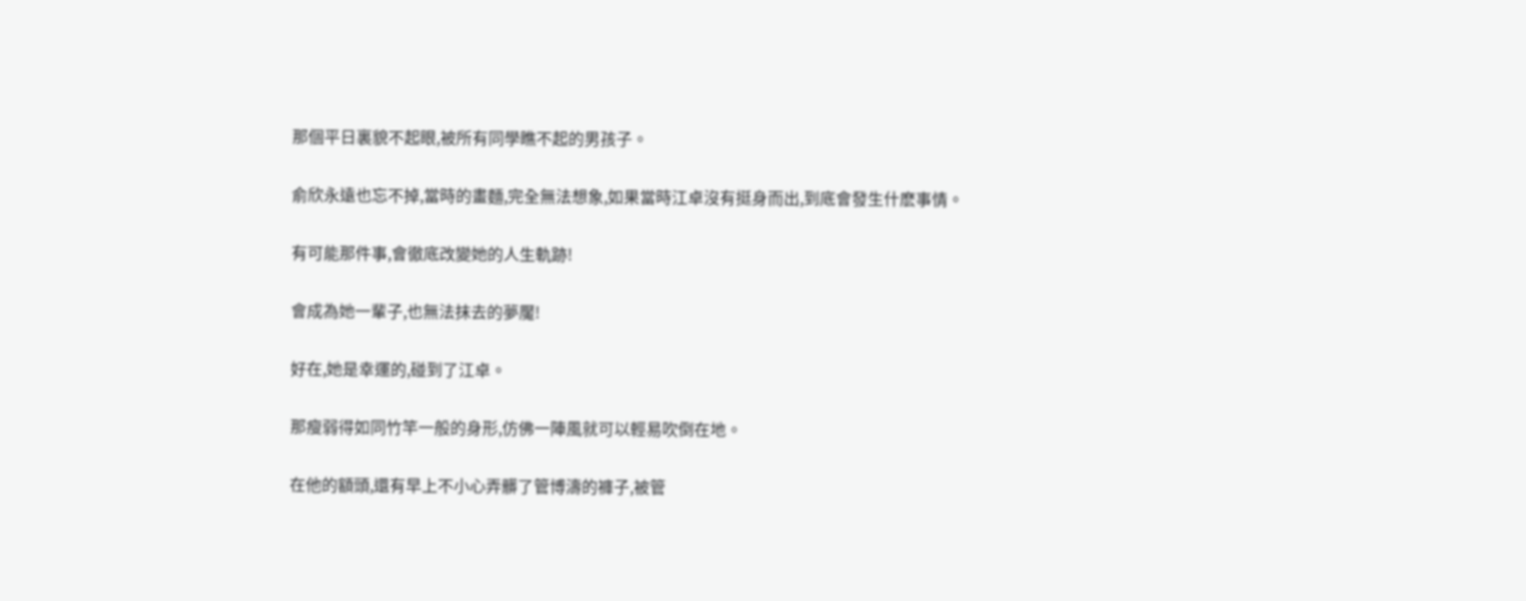那個平日裏貌不起眼,被所有同學瞧不起的男孩子。

俞欣永遠也忘不掉,當時的畫麵,完全無法想象,如果當時江卓沒有挺身而出,到底會發生什麽事情。

有可能那件事,會徹底改變她的人生軌跡!

會成為她一輩子,也無法抹去的夢魘!

好在,她是幸運的,碰到了江卓。

那瘦弱得如同竹竿一般的身形,仿佛一陣風就可以輕易吹倒在地。

在他的額頭,還有早上不小心弄髒了管博濤的褲子,被管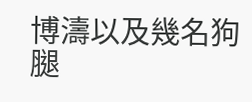博濤以及幾名狗腿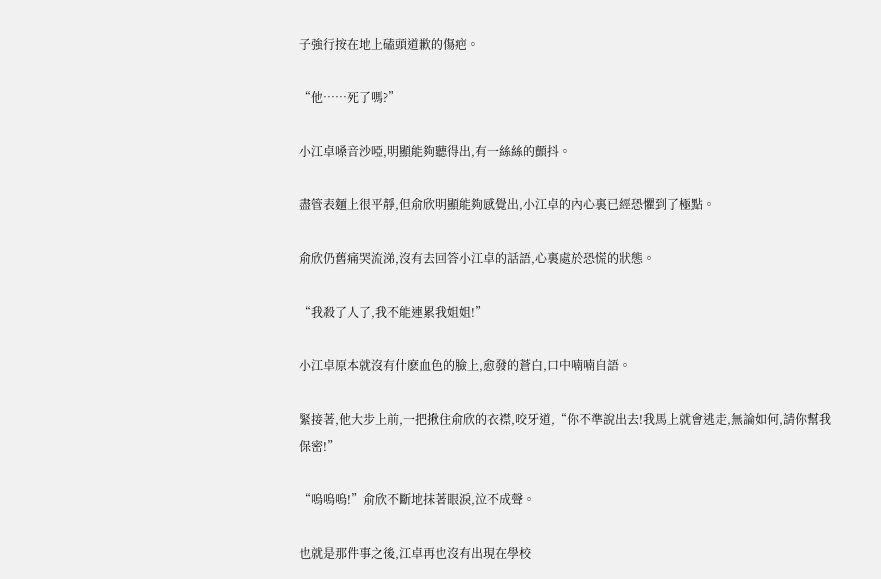子強行按在地上磕頭道歉的傷疤。

“他……死了嗎?”

小江卓嗓音沙啞,明顯能夠聽得出,有一絲絲的顫抖。

盡管表麵上很平靜,但俞欣明顯能夠感覺出,小江卓的內心裏已經恐懼到了極點。

俞欣仍舊痛哭流涕,沒有去回答小江卓的話語,心裏處於恐慌的狀態。

“我殺了人了,我不能連累我姐姐!”

小江卓原本就沒有什麽血色的臉上,愈發的蒼白,口中喃喃自語。

緊接著,他大步上前,一把揪住俞欣的衣襟,咬牙道,“你不準說出去!我馬上就會逃走,無論如何,請你幫我保密!”

“嗚嗚嗚!”俞欣不斷地抹著眼淚,泣不成聲。

也就是那件事之後,江卓再也沒有出現在學校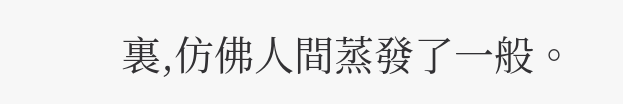裏,仿佛人間蒸發了一般。